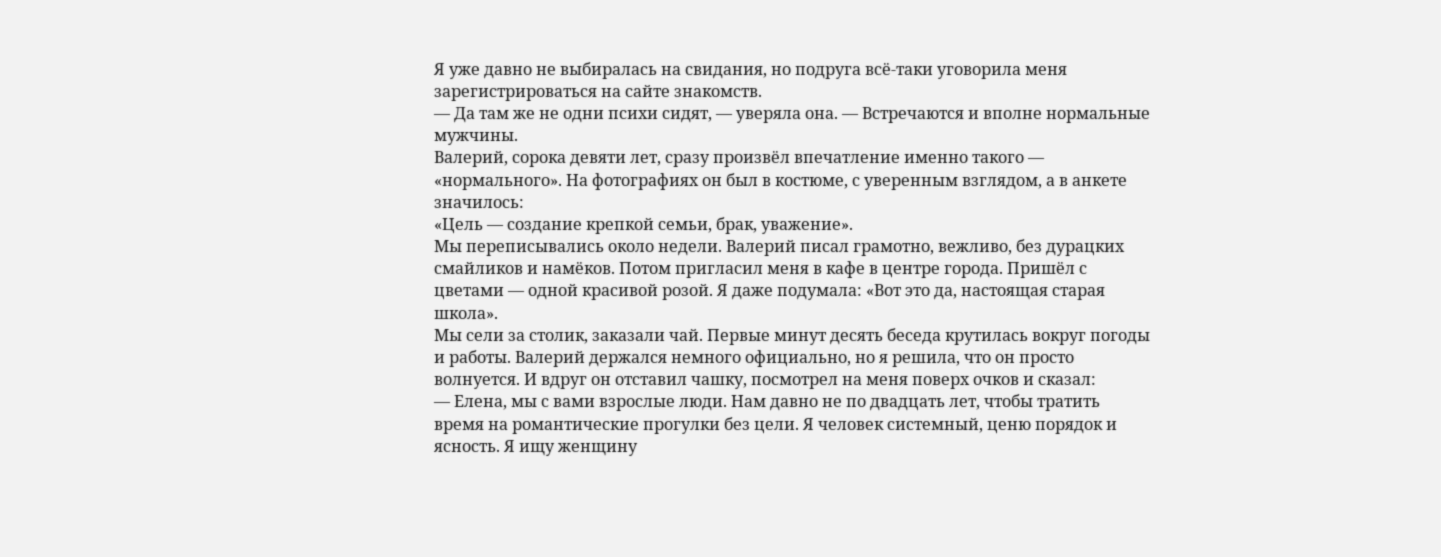Я уже давно не выбиралась на свидания, но подруга всё-таки уговорила меня зарегистрироваться на сайте знакомств.
— Да там же не одни психи сидят, — уверяла она. — Встречаются и вполне нормальные мужчины.
Валерий, сорока девяти лет, сразу произвёл впечатление именно такого — «нормального». На фотографиях он был в костюме, с уверенным взглядом, а в анкете значилось:
«Цель — создание крепкой семьи, брак, уважение».
Мы переписывались около недели. Валерий писал грамотно, вежливо, без дурацких смайликов и намёков. Потом пригласил меня в кафе в центре города. Пришёл с цветами — одной красивой розой. Я даже подумала: «Вот это да, настоящая старая школа».
Мы сели за столик, заказали чай. Первые минут десять беседа крутилась вокруг погоды и работы. Валерий держался немного официально, но я решила, что он просто волнуется. И вдруг он отставил чашку, посмотрел на меня поверх очков и сказал:
— Елена, мы с вами взрослые люди. Нам давно не по двадцать лет, чтобы тратить время на романтические прогулки без цели. Я человек системный, ценю порядок и ясность. Я ищу женщину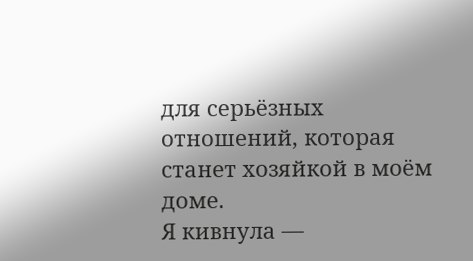для серьёзных отношений, которая станет хозяйкой в моём доме.
Я кивнула —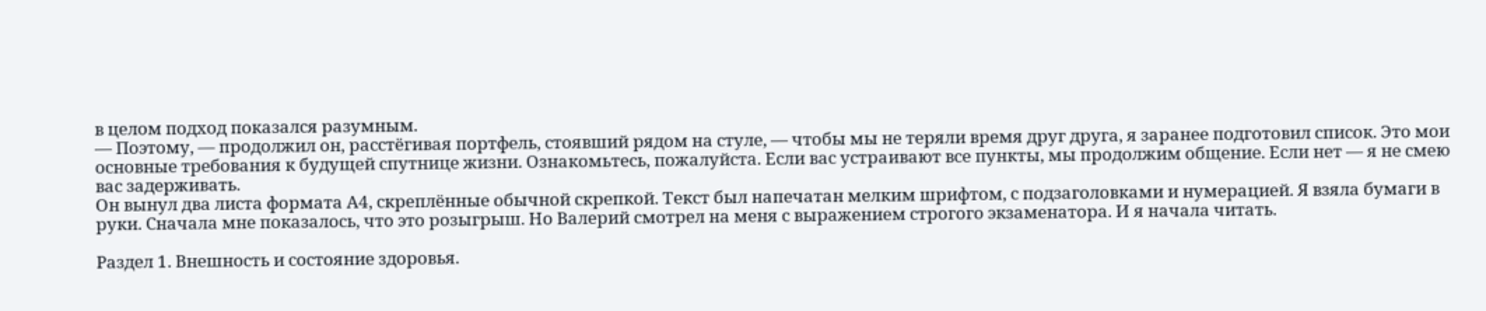в целом подход показался разумным.
— Поэтому, — продолжил он, расстёгивая портфель, стоявший рядом на стуле, — чтобы мы не теряли время друг друга, я заранее подготовил список. Это мои основные требования к будущей спутнице жизни. Ознакомьтесь, пожалуйста. Если вас устраивают все пункты, мы продолжим общение. Если нет — я не смею вас задерживать.
Он вынул два листа формата А4, скреплённые обычной скрепкой. Текст был напечатан мелким шрифтом, с подзаголовками и нумерацией. Я взяла бумаги в руки. Сначала мне показалось, что это розыгрыш. Но Валерий смотрел на меня с выражением строгого экзаменатора. И я начала читать.

Раздел 1. Внешность и состояние здоровья.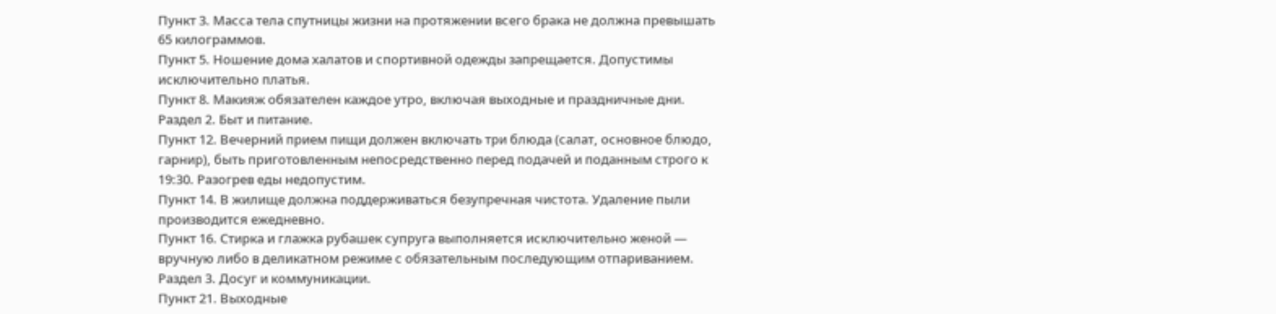Пункт 3. Масса тела спутницы жизни на протяжении всего брака не должна превышать 65 килограммов.
Пункт 5. Ношение дома халатов и спортивной одежды запрещается. Допустимы исключительно платья.
Пункт 8. Макияж обязателен каждое утро, включая выходные и праздничные дни.
Раздел 2. Быт и питание.
Пункт 12. Вечерний прием пищи должен включать три блюда (салат, основное блюдо, гарнир), быть приготовленным непосредственно перед подачей и поданным строго к 19:30. Разогрев еды недопустим.
Пункт 14. В жилище должна поддерживаться безупречная чистота. Удаление пыли производится ежедневно.
Пункт 16. Стирка и глажка рубашек супруга выполняется исключительно женой — вручную либо в деликатном режиме с обязательным последующим отпариванием.
Раздел 3. Досуг и коммуникации.
Пункт 21. Выходные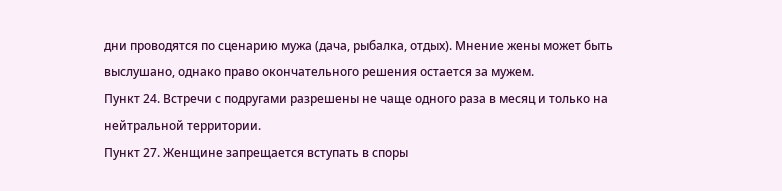дни проводятся по сценарию мужа (дача, рыбалка, отдых). Мнение жены может быть выслушано, однако право окончательного решения остается за мужем.
Пункт 24. Встречи с подругами разрешены не чаще одного раза в месяц и только на нейтральной территории.
Пункт 27. Женщине запрещается вступать в споры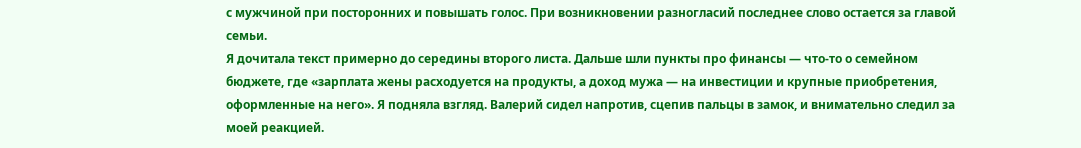с мужчиной при посторонних и повышать голос. При возникновении разногласий последнее слово остается за главой семьи.
Я дочитала текст примерно до середины второго листа. Дальше шли пункты про финансы — что-то о семейном бюджете, где «зарплата жены расходуется на продукты, а доход мужа — на инвестиции и крупные приобретения, оформленные на него». Я подняла взгляд. Валерий сидел напротив, сцепив пальцы в замок, и внимательно следил за моей реакцией.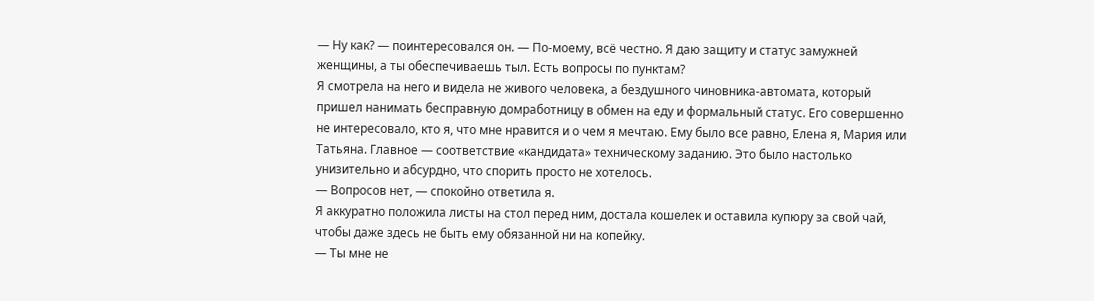— Ну как? — поинтересовался он. — По-моему, всё честно. Я даю защиту и статус замужней женщины, а ты обеспечиваешь тыл. Есть вопросы по пунктам?
Я смотрела на него и видела не живого человека, а бездушного чиновника-автомата, который пришел нанимать бесправную домработницу в обмен на еду и формальный статус. Его совершенно не интересовало, кто я, что мне нравится и о чем я мечтаю. Ему было все равно, Елена я, Мария или Татьяна. Главное — соответствие «кандидата» техническому заданию. Это было настолько унизительно и абсурдно, что спорить просто не хотелось.
— Вопросов нет, — спокойно ответила я.
Я аккуратно положила листы на стол перед ним, достала кошелек и оставила купюру за свой чай, чтобы даже здесь не быть ему обязанной ни на копейку.
— Ты мне не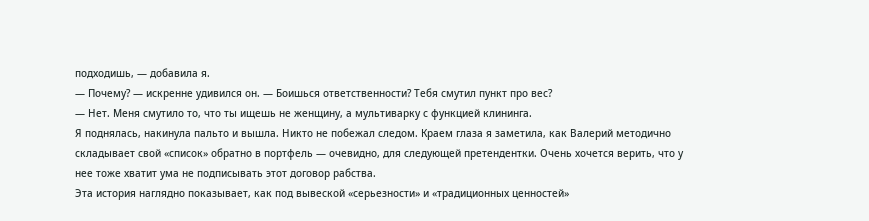подходишь, — добавила я.
— Почему? — искренне удивился он. — Боишься ответственности? Тебя смутил пункт про вес?
— Нет. Меня смутило то, что ты ищешь не женщину, а мультиварку с функцией клининга.
Я поднялась, накинула пальто и вышла. Никто не побежал следом. Краем глаза я заметила, как Валерий методично складывает свой «список» обратно в портфель — очевидно, для следующей претендентки. Очень хочется верить, что у нее тоже хватит ума не подписывать этот договор рабства.
Эта история наглядно показывает, как под вывеской «серьезности» и «традиционных ценностей»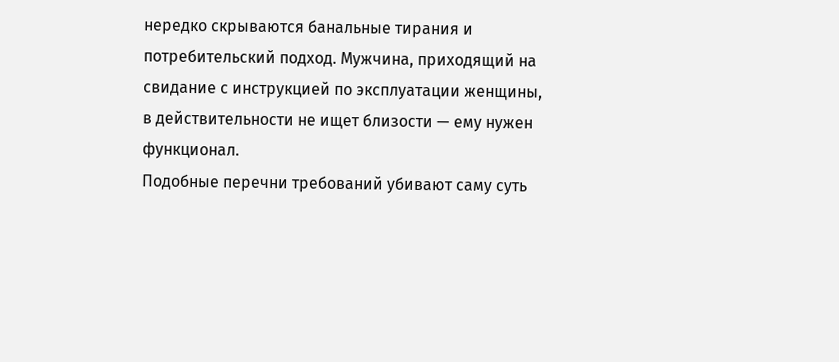нередко скрываются банальные тирания и потребительский подход. Мужчина, приходящий на свидание с инструкцией по эксплуатации женщины, в действительности не ищет близости — ему нужен функционал.
Подобные перечни требований убивают саму суть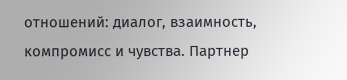отношений: диалог, взаимность, компромисс и чувства. Партнер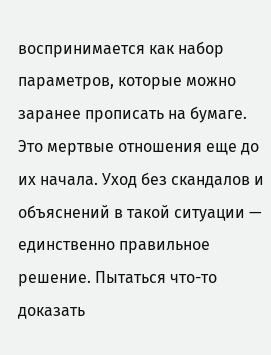воспринимается как набор параметров, которые можно заранее прописать на бумаге. Это мертвые отношения еще до их начала. Уход без скандалов и объяснений в такой ситуации — единственно правильное решение. Пытаться что-то доказать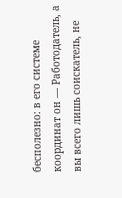бесполезно: в его системе координат он — Работодатель, а вы всего лишь соискатель, не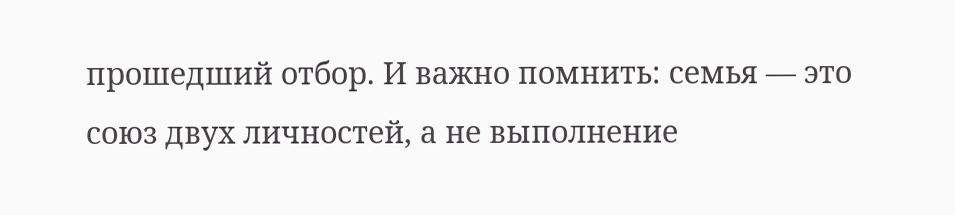прошедший отбор. И важно помнить: семья — это союз двух личностей, а не выполнение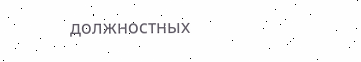должностных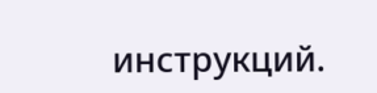инструкций.